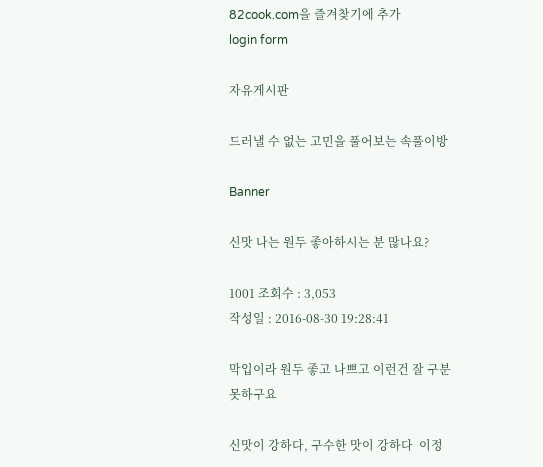82cook.com을 즐겨찾기에 추가
login form

자유게시판

드러낼 수 없는 고민을 풀어보는 속풀이방

Banner

신맛 나는 원두 좋아하시는 분 많나요?

1001 조회수 : 3,053
작성일 : 2016-08-30 19:28:41

막입이라 원두 좋고 나쁘고 이런건 잘 구분 못하구요

신맛이 강하다, 구수한 맛이 강하다  이정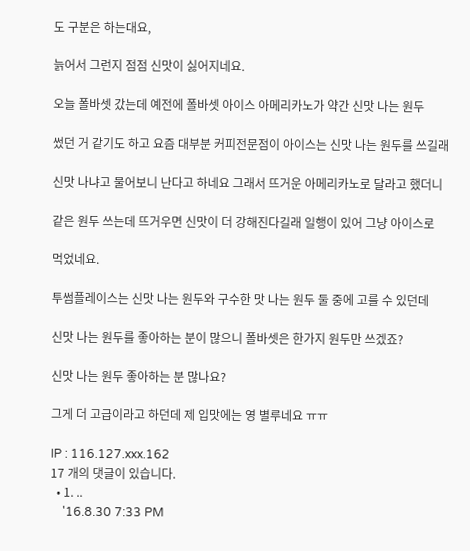도 구분은 하는대요,

늙어서 그런지 점점 신맛이 싫어지네요.

오늘 폴바셋 갔는데 예전에 폴바셋 아이스 아메리카노가 약간 신맛 나는 원두

썼던 거 같기도 하고 요즘 대부분 커피전문점이 아이스는 신맛 나는 원두를 쓰길래

신맛 나냐고 물어보니 난다고 하네요 그래서 뜨거운 아메리카노로 달라고 했더니

같은 원두 쓰는데 뜨거우면 신맛이 더 강해진다길래 일행이 있어 그냥 아이스로

먹었네요.

투썸플레이스는 신맛 나는 원두와 구수한 맛 나는 원두 둘 중에 고를 수 있던데

신맛 나는 원두를 좋아하는 분이 많으니 폴바셋은 한가지 원두만 쓰겠죠?

신맛 나는 원두 좋아하는 분 많나요?

그게 더 고급이라고 하던데 제 입맛에는 영 별루네요 ㅠㅠ

IP : 116.127.xxx.162
17 개의 댓글이 있습니다.
  • 1. ..
    '16.8.30 7:33 PM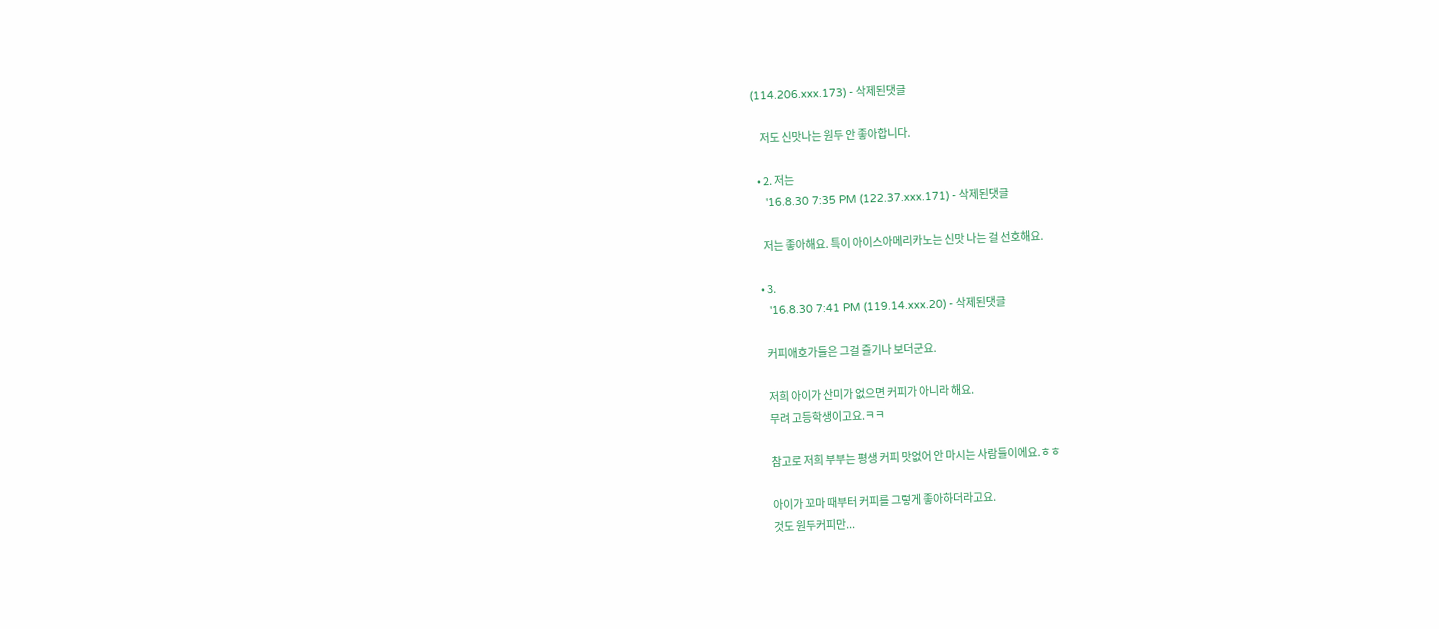(114.206.xxx.173) - 삭제된댓글

    저도 신맛나는 원두 안 좋아합니다.

  • 2. 저는
    '16.8.30 7:35 PM (122.37.xxx.171) - 삭제된댓글

    저는 좋아해요. 특이 아이스아메리카노는 신맛 나는 걸 선호해요.

  • 3.
    '16.8.30 7:41 PM (119.14.xxx.20) - 삭제된댓글

    커피애호가들은 그걸 즐기나 보더군요.

    저희 아이가 산미가 없으면 커피가 아니라 해요.
    무려 고등학생이고요.ㅋㅋ

    참고로 저희 부부는 평생 커피 맛없어 안 마시는 사람들이에요.ㅎㅎ

    아이가 꼬마 때부터 커피를 그렇게 좋아하더라고요.
    것도 원두커피만...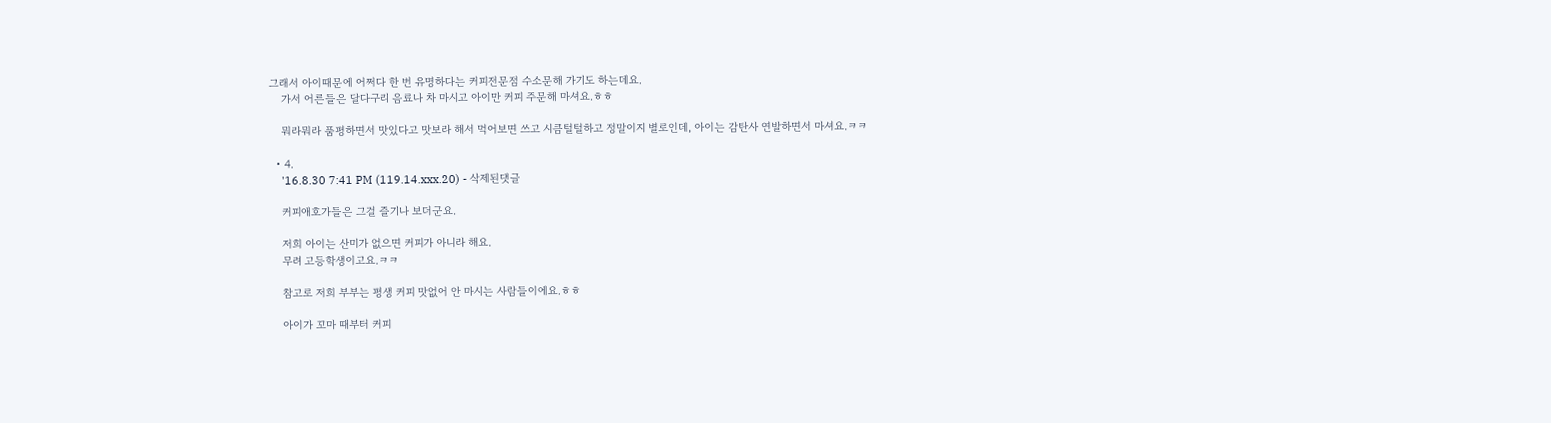그래서 아이때문에 어쩌다 한 번 유명하다는 커피전문점 수소문해 가기도 하는데요.
    가서 어른들은 달다구리 음료나 차 마시고 아이만 커피 주문해 마셔요.ㅎㅎ

    뭐라뭐라 품평하면서 맛있다고 맛보라 해서 먹어보면 쓰고 시큼털털하고 정말이지 별로인데, 아이는 감탄사 연발하면서 마셔요.ㅋㅋ

  • 4.
    '16.8.30 7:41 PM (119.14.xxx.20) - 삭제된댓글

    커피애호가들은 그걸 즐기나 보더군요.

    저희 아이는 산미가 없으면 커피가 아니라 해요.
    무려 고등학생이고요.ㅋㅋ

    참고로 저희 부부는 평생 커피 맛없어 안 마시는 사람들이에요.ㅎㅎ

    아이가 꼬마 때부터 커피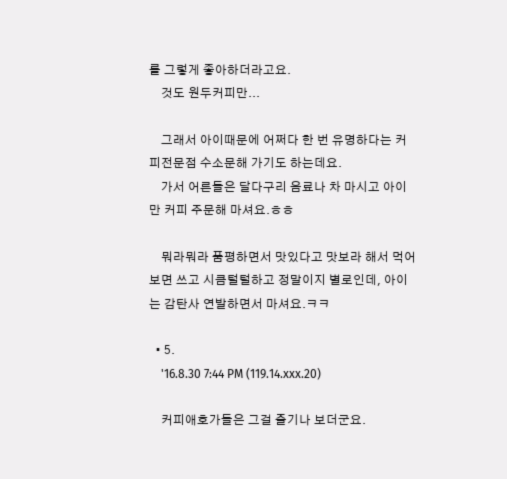를 그렇게 좋아하더라고요.
    것도 원두커피만...

    그래서 아이때문에 어쩌다 한 번 유명하다는 커피전문점 수소문해 가기도 하는데요.
    가서 어른들은 달다구리 음료나 차 마시고 아이만 커피 주문해 마셔요.ㅎㅎ

    뭐라뭐라 품평하면서 맛있다고 맛보라 해서 먹어보면 쓰고 시큼털털하고 정말이지 별로인데, 아이는 감탄사 연발하면서 마셔요.ㅋㅋ

  • 5.
    '16.8.30 7:44 PM (119.14.xxx.20)

    커피애호가들은 그걸 즐기나 보더군요.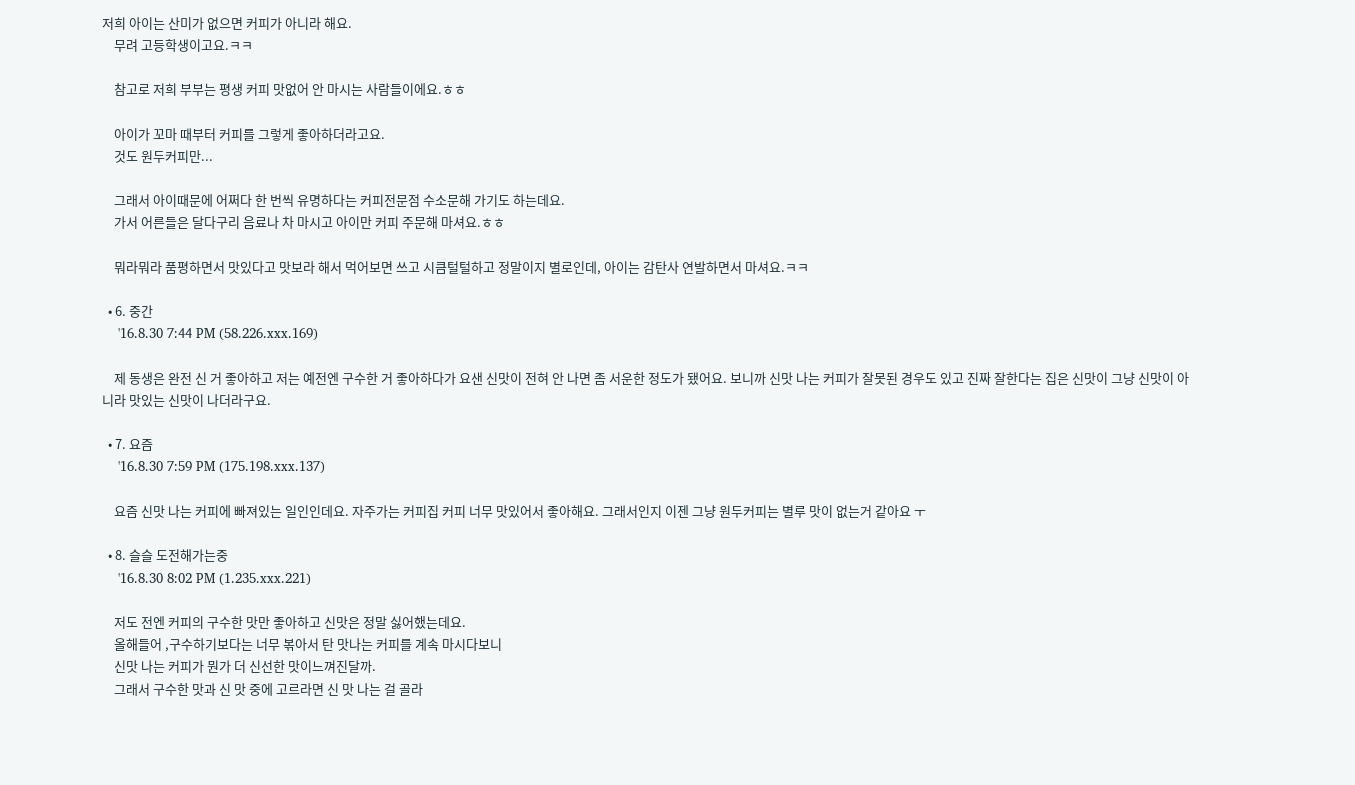저희 아이는 산미가 없으면 커피가 아니라 해요.
    무려 고등학생이고요.ㅋㅋ

    참고로 저희 부부는 평생 커피 맛없어 안 마시는 사람들이에요.ㅎㅎ

    아이가 꼬마 때부터 커피를 그렇게 좋아하더라고요.
    것도 원두커피만...

    그래서 아이때문에 어쩌다 한 번씩 유명하다는 커피전문점 수소문해 가기도 하는데요.
    가서 어른들은 달다구리 음료나 차 마시고 아이만 커피 주문해 마셔요.ㅎㅎ

    뭐라뭐라 품평하면서 맛있다고 맛보라 해서 먹어보면 쓰고 시큼털털하고 정말이지 별로인데, 아이는 감탄사 연발하면서 마셔요.ㅋㅋ

  • 6. 중간
    '16.8.30 7:44 PM (58.226.xxx.169)

    제 동생은 완전 신 거 좋아하고 저는 예전엔 구수한 거 좋아하다가 요샌 신맛이 전혀 안 나면 좀 서운한 정도가 됐어요. 보니까 신맛 나는 커피가 잘못된 경우도 있고 진짜 잘한다는 집은 신맛이 그냥 신맛이 아니라 맛있는 신맛이 나더라구요.

  • 7. 요즘
    '16.8.30 7:59 PM (175.198.xxx.137)

    요즘 신맛 나는 커피에 빠져있는 일인인데요. 자주가는 커피집 커피 너무 맛있어서 좋아해요. 그래서인지 이젠 그냥 원두커피는 별루 맛이 없는거 같아요 ㅜ

  • 8. 슬슬 도전해가는중
    '16.8.30 8:02 PM (1.235.xxx.221)

    저도 전엔 커피의 구수한 맛만 좋아하고 신맛은 정말 싫어했는데요.
    올해들어 ,구수하기보다는 너무 볶아서 탄 맛나는 커피를 계속 마시다보니
    신맛 나는 커피가 뭔가 더 신선한 맛이느껴진달까.
    그래서 구수한 맛과 신 맛 중에 고르라면 신 맛 나는 걸 골라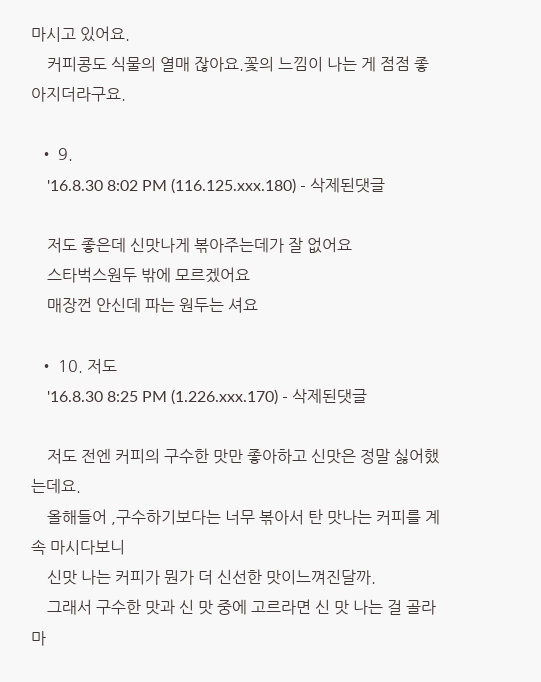마시고 있어요.
    커피콩도 식물의 열매 잖아요.꽃의 느낌이 나는 게 점점 좋아지더라구요.

  • 9.
    '16.8.30 8:02 PM (116.125.xxx.180) - 삭제된댓글

    저도 좋은데 신맛나게 볶아주는데가 잘 없어요
    스타벅스원두 밖에 모르겠어요
    매장껀 안신데 파는 원두는 셔요

  • 10. 저도
    '16.8.30 8:25 PM (1.226.xxx.170) - 삭제된댓글

    저도 전엔 커피의 구수한 맛만 좋아하고 신맛은 정말 싫어했는데요.
    올해들어 ,구수하기보다는 너무 볶아서 탄 맛나는 커피를 계속 마시다보니
    신맛 나는 커피가 뭔가 더 신선한 맛이느껴진달까.
    그래서 구수한 맛과 신 맛 중에 고르라면 신 맛 나는 걸 골라 마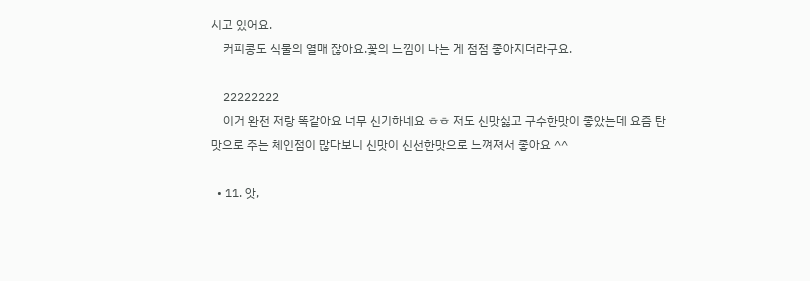시고 있어요.
    커피콩도 식물의 열매 잖아요.꽃의 느낌이 나는 게 점점 좋아지더라구요.

    22222222
    이거 완전 저랑 똑같아요 너무 신기하네요 ㅎㅎ 저도 신맛싫고 구수한맛이 좋았는데 요즘 탄맛으로 주는 체인점이 많다보니 신맛이 신선한맛으로 느껴져서 좋아요 ^^

  • 11. 앗,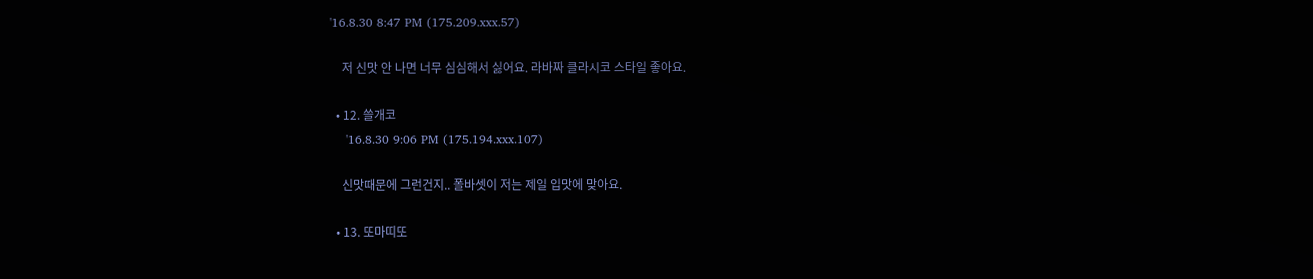'16.8.30 8:47 PM (175.209.xxx.57)

    저 신맛 안 나면 너무 심심해서 싫어요. 라바짜 클라시코 스타일 좋아요.

  • 12. 쓸개코
    '16.8.30 9:06 PM (175.194.xxx.107)

    신맛때문에 그런건지.. 폴바셋이 저는 제일 입맛에 맞아요.

  • 13. 또마띠또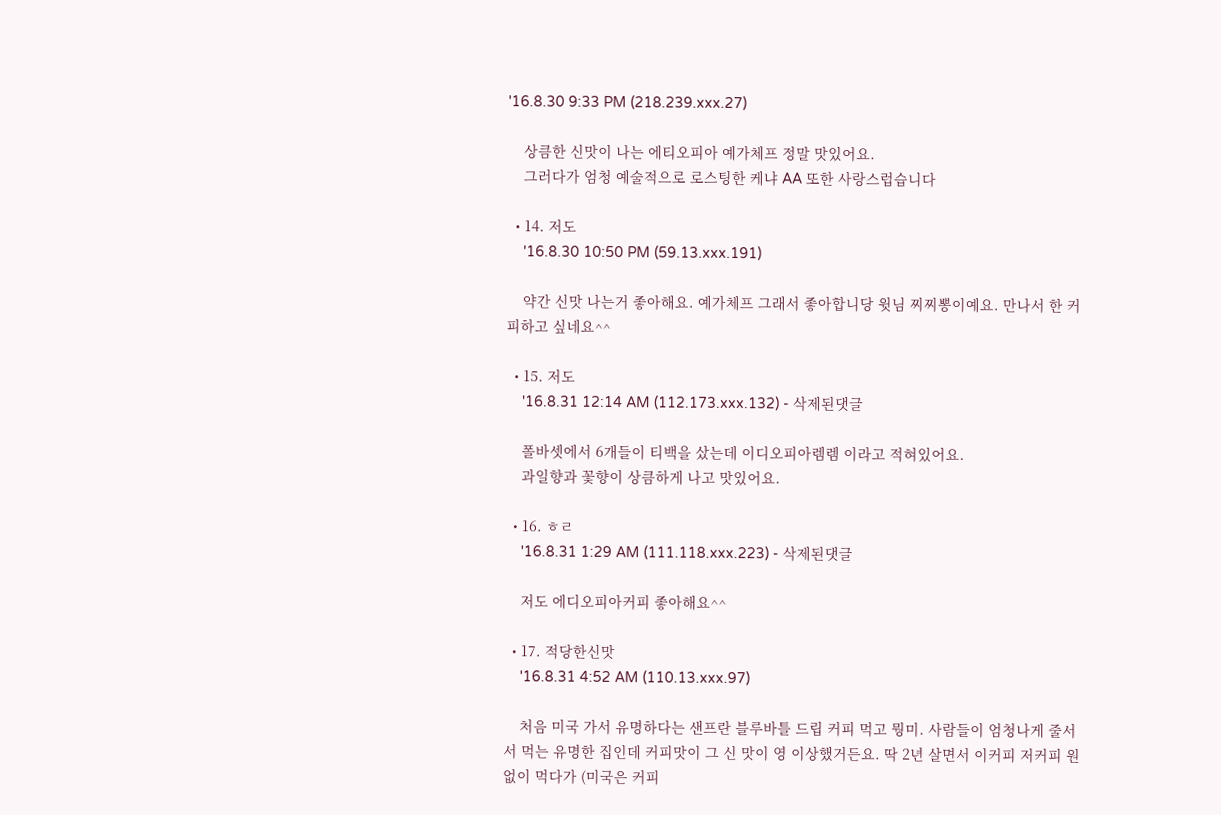'16.8.30 9:33 PM (218.239.xxx.27)

    상큼한 신맛이 나는 에티오피아 예가체프 정말 맛있어요.
    그러다가 엄청 예술적으로 로스팅한 케냐 AA 또한 사랑스럽습니다

  • 14. 저도
    '16.8.30 10:50 PM (59.13.xxx.191)

    약간 신맛 나는거 좋아해요. 예가체프 그래서 좋아합니당 윗님 찌찌뽕이예요. 만나서 한 커피하고 싶네요^^

  • 15. 저도
    '16.8.31 12:14 AM (112.173.xxx.132) - 삭제된댓글

    폴바셋에서 6개들이 티백을 샀는데 이디오피아렘렘 이라고 적혀있어요.
    과일향과 꽃향이 상큼하게 나고 맛있어요.

  • 16. ㅎㄹ
    '16.8.31 1:29 AM (111.118.xxx.223) - 삭제된댓글

    저도 에디오피아커피 좋아해요^^

  • 17. 적당한신맛
    '16.8.31 4:52 AM (110.13.xxx.97)

    처음 미국 가서 유명하다는 샌프란 블루바틀 드립 커피 먹고 뭥미. 사람들이 엄청나게 줄서서 먹는 유명한 집인데 커피맛이 그 신 맛이 영 이상했거든요. 딱 2년 살면서 이커피 저커피 원없이 먹다가 (미국은 커피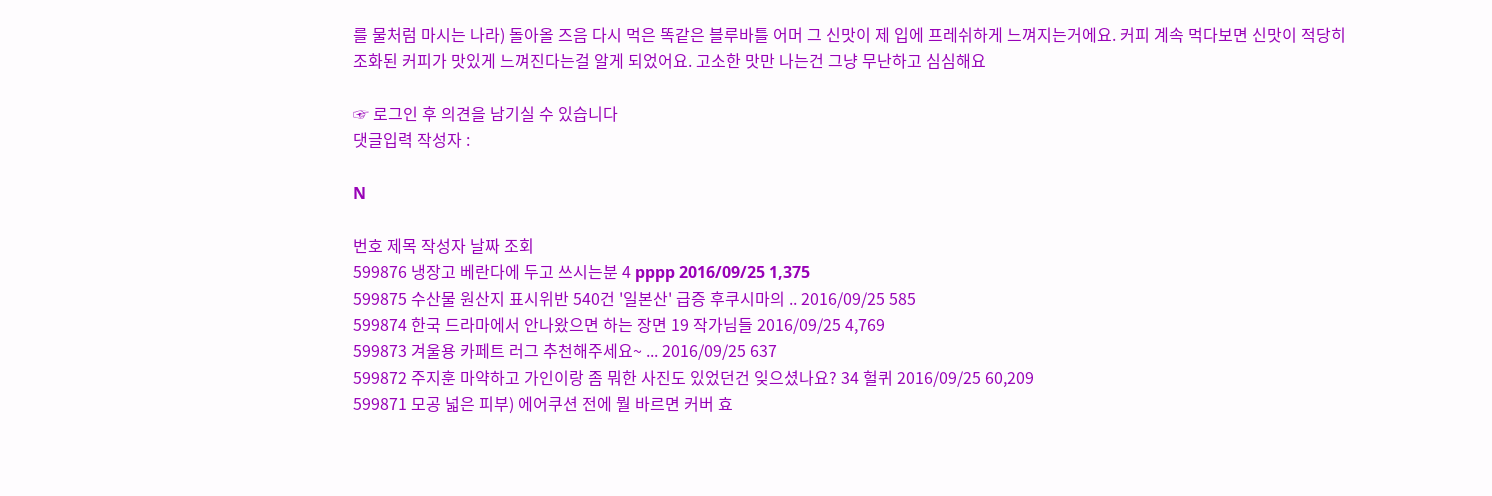를 물처럼 마시는 나라) 돌아올 즈음 다시 먹은 똑같은 블루바틀 어머 그 신맛이 제 입에 프레쉬하게 느껴지는거에요. 커피 계속 먹다보면 신맛이 적당히 조화된 커피가 맛있게 느껴진다는걸 알게 되었어요. 고소한 맛만 나는건 그냥 무난하고 심심해요

☞ 로그인 후 의견을 남기실 수 있습니다
댓글입력 작성자 :

N

번호 제목 작성자 날짜 조회
599876 냉장고 베란다에 두고 쓰시는분 4 pppp 2016/09/25 1,375
599875 수산물 원산지 표시위반 540건 '일본산' 급증 후쿠시마의 .. 2016/09/25 585
599874 한국 드라마에서 안나왔으면 하는 장면 19 작가님들 2016/09/25 4,769
599873 겨울용 카페트 러그 추천해주세요~ ... 2016/09/25 637
599872 주지훈 마약하고 가인이랑 좀 뭐한 사진도 있었던건 잊으셨나요? 34 헐퀴 2016/09/25 60,209
599871 모공 넓은 피부) 에어쿠션 전에 뭘 바르면 커버 효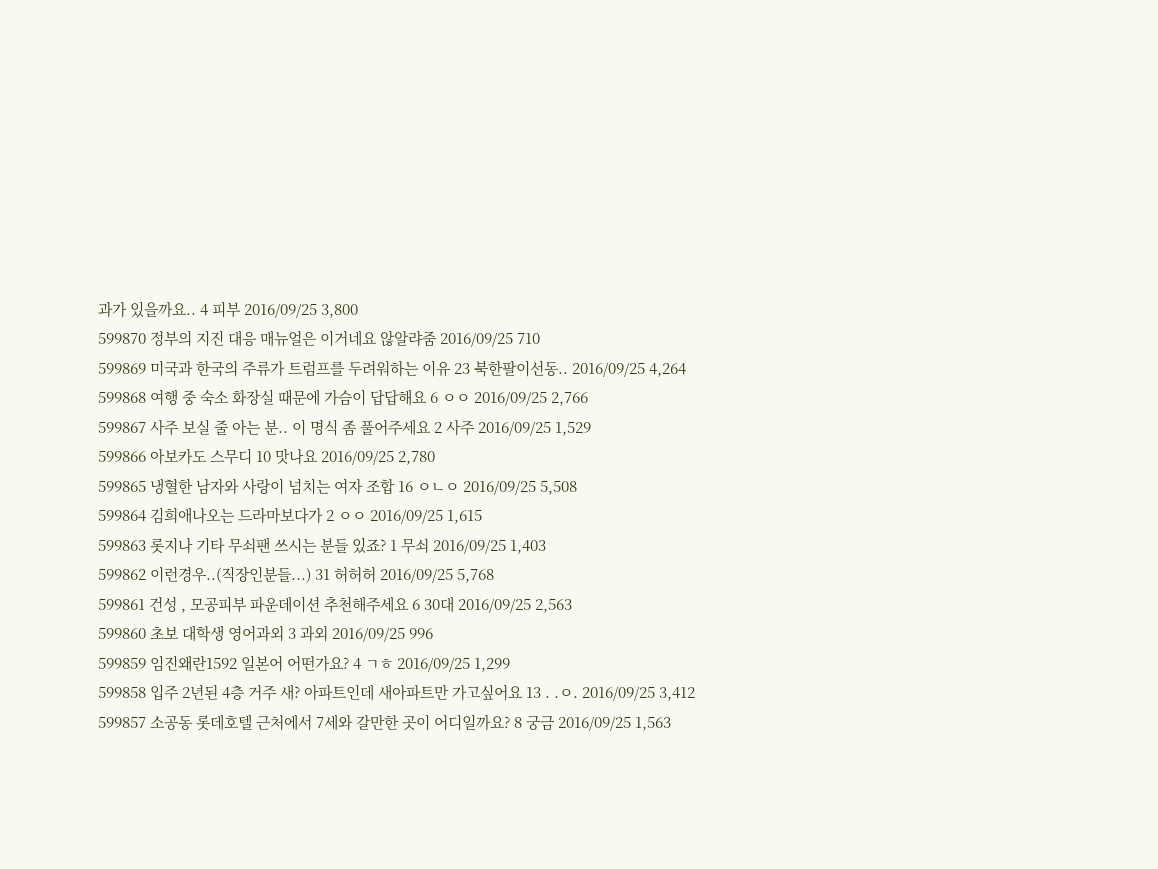과가 있을까요.. 4 피부 2016/09/25 3,800
599870 정부의 지진 대응 매뉴얼은 이거네요 않알랴줌 2016/09/25 710
599869 미국과 한국의 주류가 트럼프를 두려워하는 이유 23 북한팔이선동.. 2016/09/25 4,264
599868 여행 중 숙소 화장실 때문에 가슴이 답답해요 6 ㅇㅇ 2016/09/25 2,766
599867 사주 보실 줄 아는 분.. 이 명식 좀 풀어주세요 2 사주 2016/09/25 1,529
599866 아보카도 스무디 10 맛나요 2016/09/25 2,780
599865 냉혈한 남자와 사랑이 넘치는 여자 조합 16 ㅇㄴㅇ 2016/09/25 5,508
599864 김희애나오는 드라마보다가 2 ㅇㅇ 2016/09/25 1,615
599863 롯지나 기타 무쇠팬 쓰시는 분들 있죠? 1 무쇠 2016/09/25 1,403
599862 이런경우..(직장인분들...) 31 허허허 2016/09/25 5,768
599861 건성 , 모공피부 파운데이션 추천해주세요 6 30대 2016/09/25 2,563
599860 초보 대학생 영어과외 3 과외 2016/09/25 996
599859 임진왜란1592 일본어 어떤가요? 4 ㄱㅎ 2016/09/25 1,299
599858 입주 2년된 4층 거주 새? 아파트인데 새아파트만 가고싶어요 13 . .ㅇ. 2016/09/25 3,412
599857 소공동 롯데호텔 근처에서 7세와 갈만한 곳이 어디일까요? 8 궁금 2016/09/25 1,563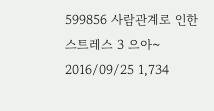599856 사람관계로 인한 스트레스 3 으아~ 2016/09/25 1,734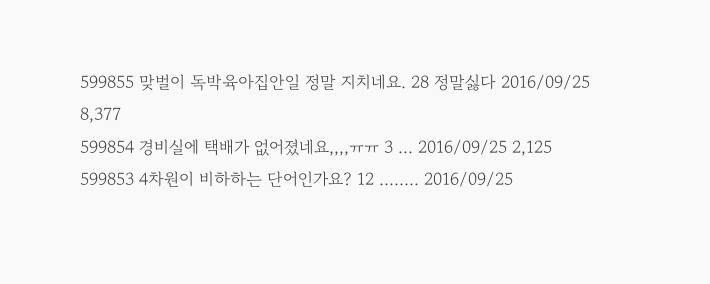599855 맞벌이 독박육아집안일 정말 지치네요. 28 정말싫다 2016/09/25 8,377
599854 경비실에 택배가 없어졌네요,,,,ㅠㅠ 3 ... 2016/09/25 2,125
599853 4차원이 비하하는 단어인가요? 12 ........ 2016/09/25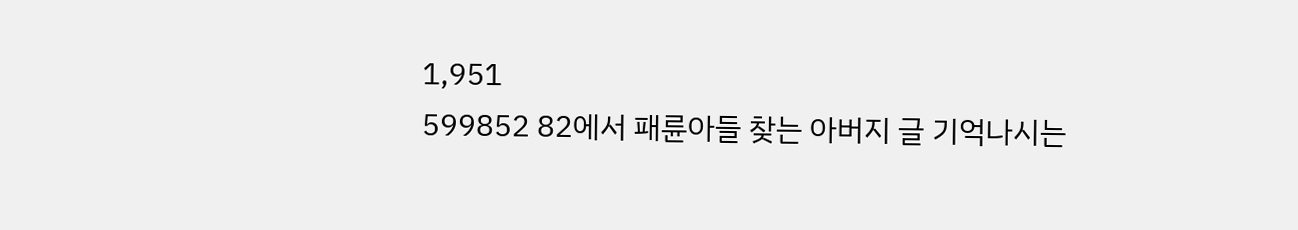1,951
599852 82에서 패륜아들 찾는 아버지 글 기억나시는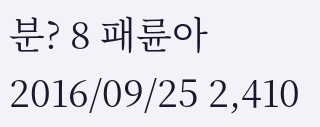분? 8 패륜아 2016/09/25 2,410